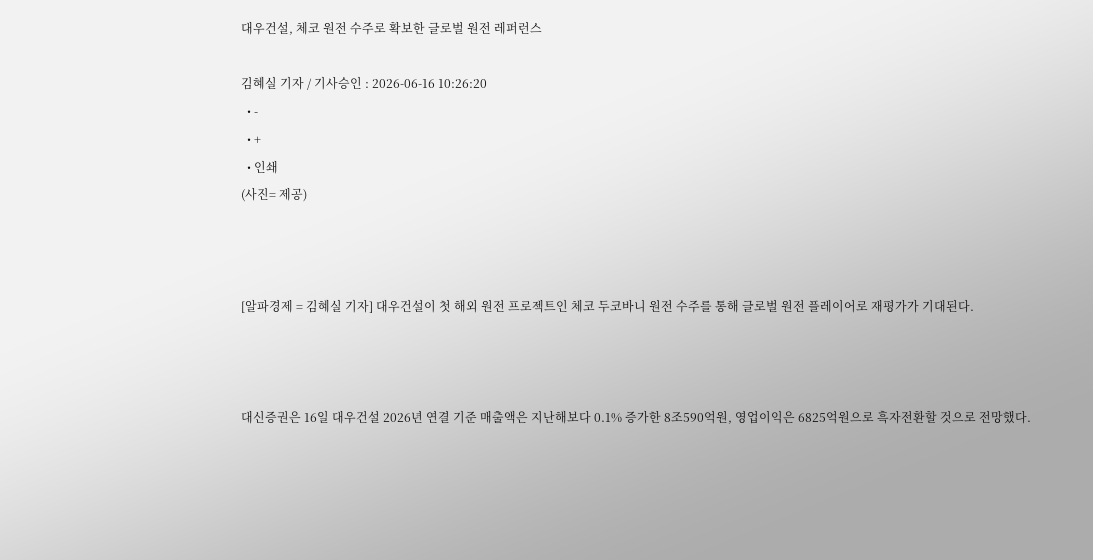대우건설, 체코 원전 수주로 확보한 글로벌 원전 레퍼런스

김혜실 기자 / 기사승인 : 2026-06-16 10:26:20
  • -
  • +
  • 인쇄
(사진= 제공)



[알파경제 = 김혜실 기자] 대우건설이 첫 해외 원전 프로젝트인 체코 두코바니 원전 수주를 통해 글로벌 원전 플레이어로 재평가가 기대된다.



대신증권은 16일 대우건설 2026년 연결 기준 매출액은 지난해보다 0.1% 증가한 8조590억원, 영업이익은 6825억원으로 흑자전환할 것으로 전망했다.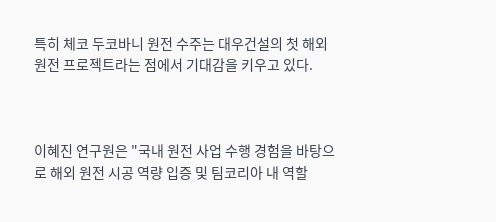특히 체코 두코바니 원전 수주는 대우건설의 첫 해외 원전 프로젝트라는 점에서 기대감을 키우고 있다.



이혜진 연구원은 "국내 원전 사업 수행 경험을 바탕으로 해외 원전 시공 역량 입증 및 팀코리아 내 역할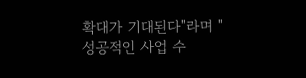확대가 기대된다"라며 "성공적인 사업 수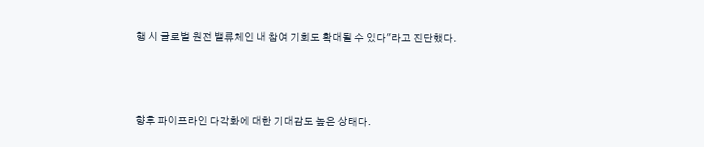행 시 글로벌 원전 밸류체인 내 참여 기회도 확대될 수 있다"라고 진단했다.



향후 파이프라인 다각화에 대한 기대감도 높은 상태다.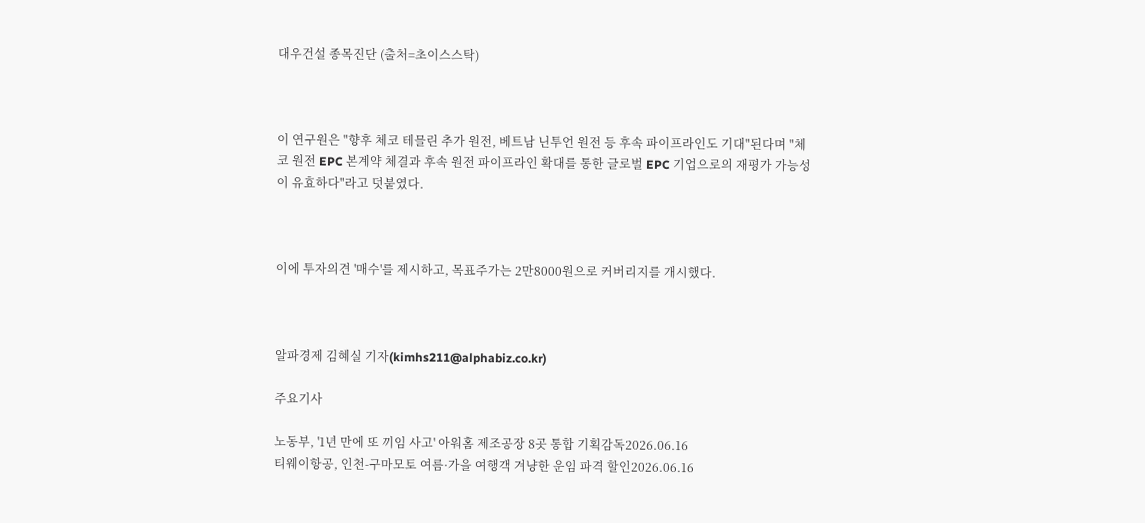대우건설 종목진단 (출처=초이스스탁)



이 연구원은 "향후 체코 테믈린 추가 원전, 베트남 닌투언 원전 등 후속 파이프라인도 기대"된다며 "체코 원전 EPC 본계약 체결과 후속 원전 파이프라인 확대를 통한 글로벌 EPC 기업으로의 재평가 가능성이 유효하다"라고 덧붙였다.



이에 투자의견 '매수'를 제시하고, 목표주가는 2만8000원으로 커버리지를 개시했다.



알파경제 김혜실 기자(kimhs211@alphabiz.co.kr)

주요기사

노동부, '1년 만에 또 끼임 사고' 아워홈 제조공장 8곳 통합 기획감독2026.06.16
티웨이항공, 인천-구마모토 여름·가을 여행객 겨냥한 운임 파격 할인2026.06.16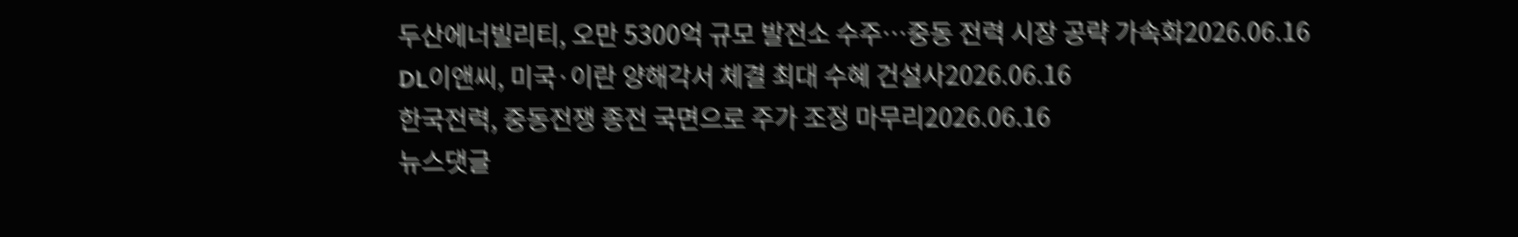두산에너빌리티, 오만 5300억 규모 발전소 수주…중동 전력 시장 공략 가속화2026.06.16
DL이앤씨, 미국·이란 양해각서 체결 최대 수혜 건설사2026.06.16
한국전력, 중동전쟁 종전 국면으로 주가 조정 마무리2026.06.16
뉴스댓글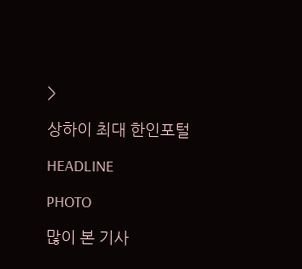>

상하이 최대 한인포털

HEADLINE

PHOTO

많이 본 기사